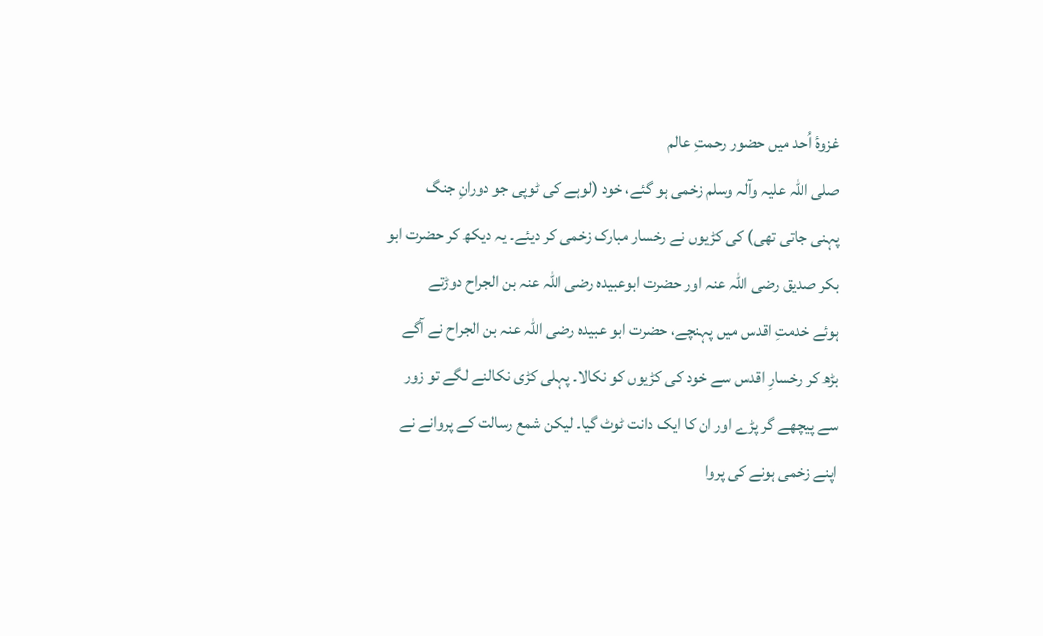غزوۂ اُحد میں حضور رحمتِ عالم
صلی اللہ علیہ وآلہ وسلم زخمی ہو گئے، خود (لوہے کی ٹوپی جو دورانِ جنگ
پہنی جاتی تھی) کی کڑیوں نے رخسار مبارک زخمی کر دیئے۔ یہ دیکھ کر حضرت ابو
بکر صدیق رضی اللہ عنہ اور حضرت ابوعبیدہ رضی اللہ عنہ بن الجراح دوڑتے
ہوئے خدمتِ اقدس میں پہنچے، حضرت ابو عبیدہ رضی اللہ عنہ بن الجراح نے آگے
بڑھ کر رخسارِ اقدس سے خود کی کڑیوں کو نکالا۔ پہلی کڑی نکالنے لگے تو زور
سے پیچھے گر پڑے اور ان کا ایک دانت ٹوٹ گیا۔ لیکن شمع رسالت کے پروانے نے
اپنے زخمی ہونے کی پروا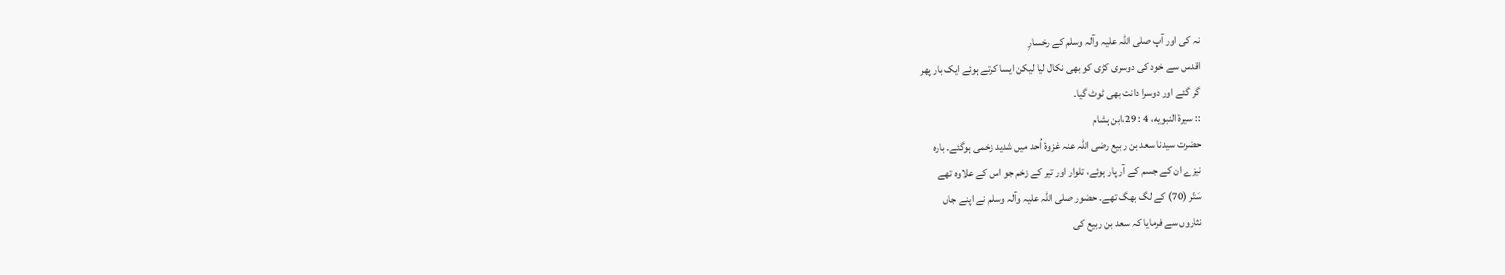نہ کی اور آپ صلی اللہ علیہ وآلہ وسلم کے رخسارِ
اقدس سے خود کی دوسری کڑی کو بھی نکال لیا لیکن ایسا کرتے ہوئے ایک بار پھر
گر گئے اور دوسرا دانت بھی ٹوٹ گیا۔
:: سيرة النبويه، 4 : 29،ابن ہشام
حضرت سیدنا سعد بن ربیع رضی اللہ عنہ غزوۂ اُحد میں شدید زخمی ہوگئے۔ بارہ
نیزے ان کے جسم کے آر پار ہوئے، تلوار اور تیر کے زخم جو اس کے علاوہ تھے
سَتّر (70) کے لگ بھگ تھے۔ حضور صلی اللہ علیہ وآلہ وسلم نے اپنے جاں
نثاروں سے فرمایا کہ سعد بن ربیع کی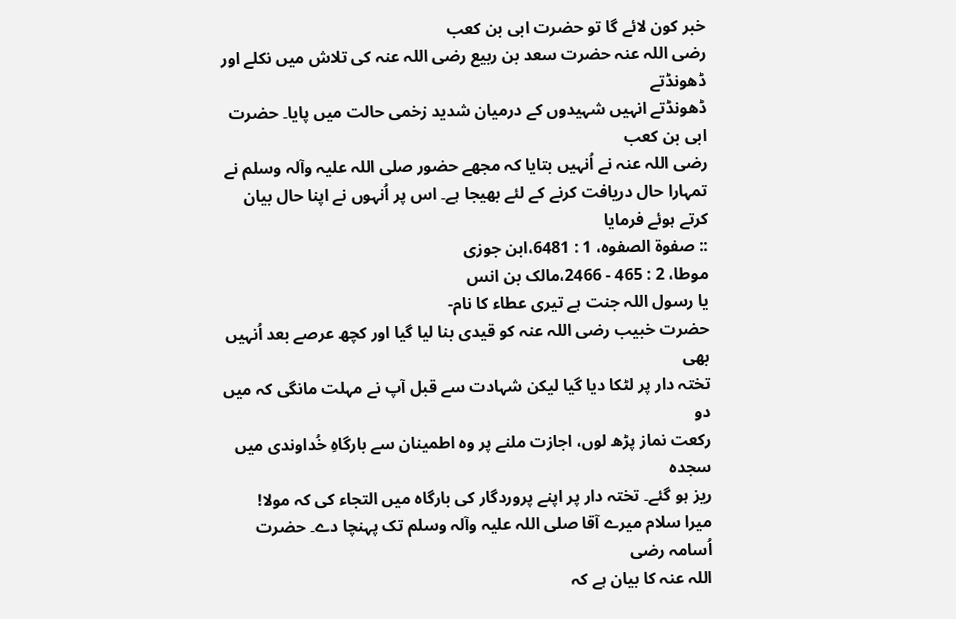خبر کون لائے گا تو حضرت ابی بن کعب
رضی اللہ عنہ حضرت سعد بن ربیع رضی اللہ عنہ کی تلاش میں نکلے اور ڈھونڈتے
ڈھونڈتے انہیں شہیدوں کے درمیان شدید زخمی حالت میں پایا۔ حضرت ابی بن کعب
رضی اللہ عنہ نے اُنہیں بتایا کہ مجھے حضور صلی اللہ علیہ وآلہ وسلم نے
تمہارا حال دریافت کرنے کے لئے بھیجا ہے۔ اس پر اُنہوں نے اپنا حال بیان
کرتے ہوئے فرمایا
:: صفوة الصفوه، 1 : 6481،ابن جوزی
موطا، 2 : 465 - 2466،مالک بن انس
یا رسول اللہ جنت ہے تیری عطاء کا نام-
حضرت خبیب رضی اللہ عنہ کو قیدی بنا لیا گیا اور کچھ عرصے بعد اُنہیں بھی
تختہ دار پر لٹکا دیا گیا لیکن شہادت سے قبل آپ نے مہلت مانگی کہ میں دو
رکعت نماز پڑھ لوں، اجازت ملنے پر وہ اطمینان سے بارگاہِ خُداوندی میں سجدہ
ریز ہو گئے۔ تختہ دار پر اپنے پروردگار کی بارگاہ میں التجاء کی کہ مولا!
میرا سلام میرے آقا صلی اللہ علیہ وآلہ وسلم تک پہنچا دے۔ حضرت اُسامہ رضی
اللہ عنہ کا بیان ہے کہ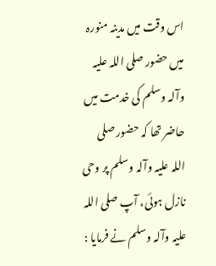اس وقت میں مدینہ منورہ میں حضور صلی اللہ علیہ
وآلہ وسلم کی خدمت میں حاضر تھا کہ حضور صلی اللہ علیہ وآلہ وسلم پر وحی
نازل ہوئی، آپ صلی اللہ علیہ وآلہ وسلم نے فرمایا :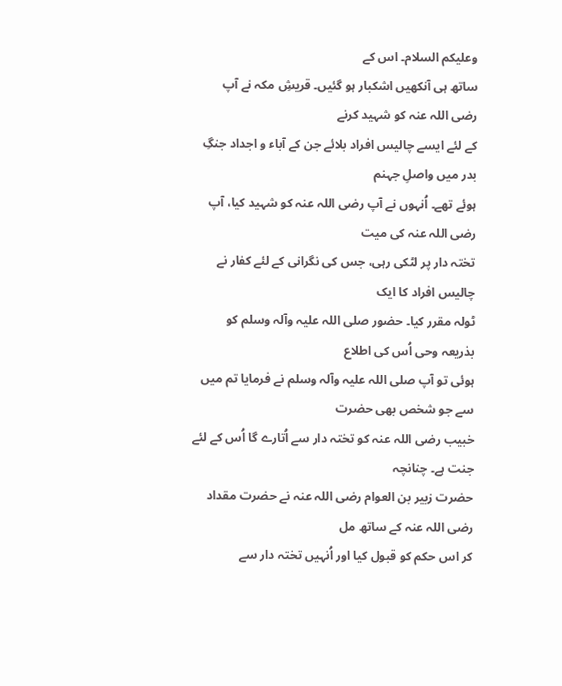وعلیکم السلام۔ اس کے
ساتھ ہی آنکھیں اشکبار ہو گئیں۔ قریشِ مکہ نے آپ رضی اللہ عنہ کو شہید کرنے
کے لئے ایسے چالیس افراد بلائے جن کے آباء و اجداد جنگِ بدر میں واصلِ جہنم
ہوئے تھے۔ اُنہوں نے آپ رضی اللہ عنہ کو شہید کیا، آپ رضی اللہ عنہ کی میت
تختہ دار پر لٹکی رہی، جس کی نگرانی کے لئے کفار نے چالیس افراد کا ایک
ٹولہ مقرر کیا۔ حضور صلی اللہ علیہ وآلہ وسلم کو بذریعہ وحی اُس کی اطلاع
ہوئی تو آپ صلی اللہ علیہ وآلہ وسلم نے فرمایا تم میں سے جو شخص بھی حضرت
خبیب رضی اللہ عنہ کو تختہ دار سے اُتارے گا اُس کے لئے جنت ہے۔ چنانچہ
حضرت زبیر بن العوام رضی اللہ عنہ نے حضرت مقداد رضی اللہ عنہ کے ساتھ مل
کر اس حکم کو قبول کیا اور اُنہیں تختہ دار سے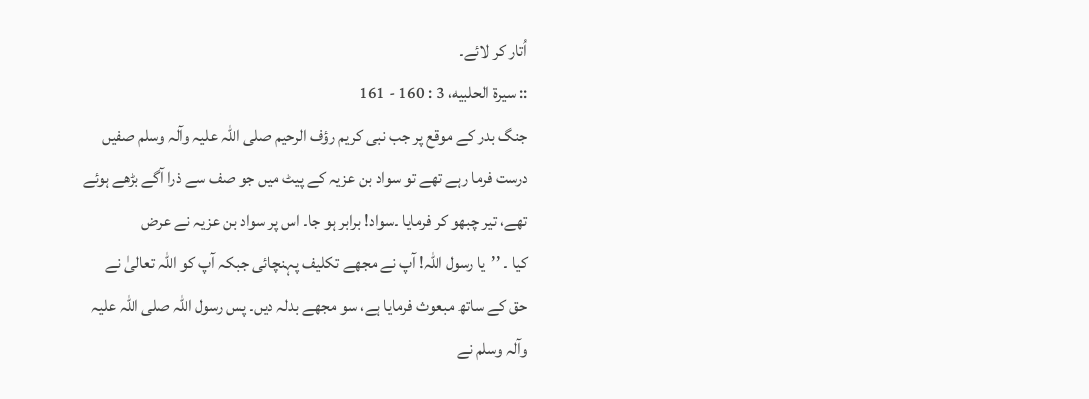اُتار کر لائے۔
:: سيرة الحلبيه، 3 : 160 - 161
جنگ بدر کے موقع پر جب نبی کریم رؤف الرحیم صلی اللہ علیہ وآلہ وسلم صفیں
درست فرما رہے تھے تو سواد بن عزیہ کے پیٹ میں جو صف سے ذرا آگے بڑھے ہوئے
تھے، تیر چبھو کر فرمایا ۔سواد! برابر ہو جا۔ اس پر سواد بن عزیہ نے عرض
کیا ۔ ’’یا رسول اللہ! آپ نے مجھے تکلیف پہنچائی جبکہ آپ کو اللہ تعالیٰ نے
حق کے ساتھ مبعوث فرمایا ہے، سو مجھے بدلہ دیں۔ پس رسول اللہ صلی اللہ علیہ
وآلہ وسلم نے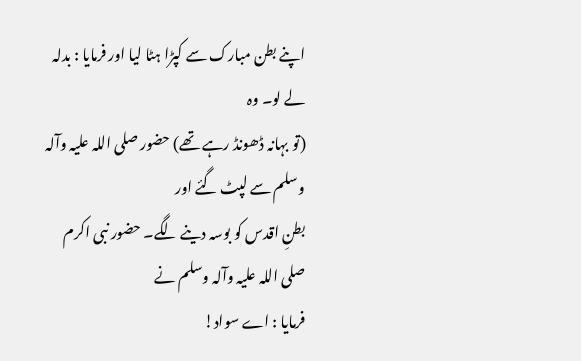اپنے بطن مبارک سے کپڑا ہٹا لیا اور فرمایا : بدلہ لے لو۔ وہ
(تو بہانہ ڈھونڈ رہے تھے) حضور صلی اللہ علیہ وآلہ وسلم سے لپٹ گئے اور
بطنِ اقدس کو بوسہ دینے لگے۔ حضور نبی اکرم صلی اللہ علیہ وآلہ وسلم نے
فرمایا : اے سواد!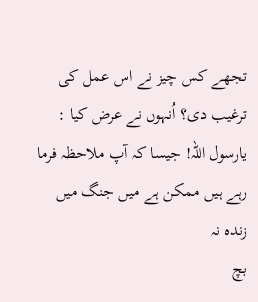تجھے کس چیز نے اس عمل کی ترغیب دی؟ اُنہوں نے عرض کیا :
یارسول اللہ! جیسا کہ آپ ملاحظہ فرما رہے ہیں ممکن ہے میں جنگ میں زندہ نہ
بچ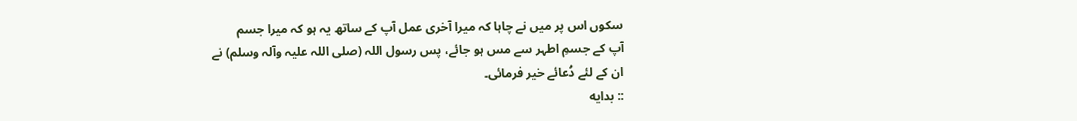سکوں اس پر میں نے چاہا کہ میرا آخری عمل آپ کے ساتھ یہ ہو کہ میرا جسم
آپ کے جسمِ اطہر سے مس ہو جائے، پس رسول اللہ (صلی اللہ علیہ وآلہ وسلم) نے
ان کے لئے دُعائے خیر فرمائی۔
:: بدايه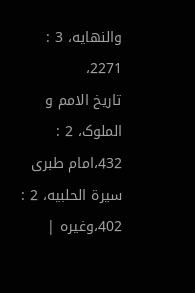والنهايه، 3 : 2271،
تاريخ الامم و الملوک، 2 : 432،امام طبری
سيرة الحلبيه، 2 : 402،وغیرہ |